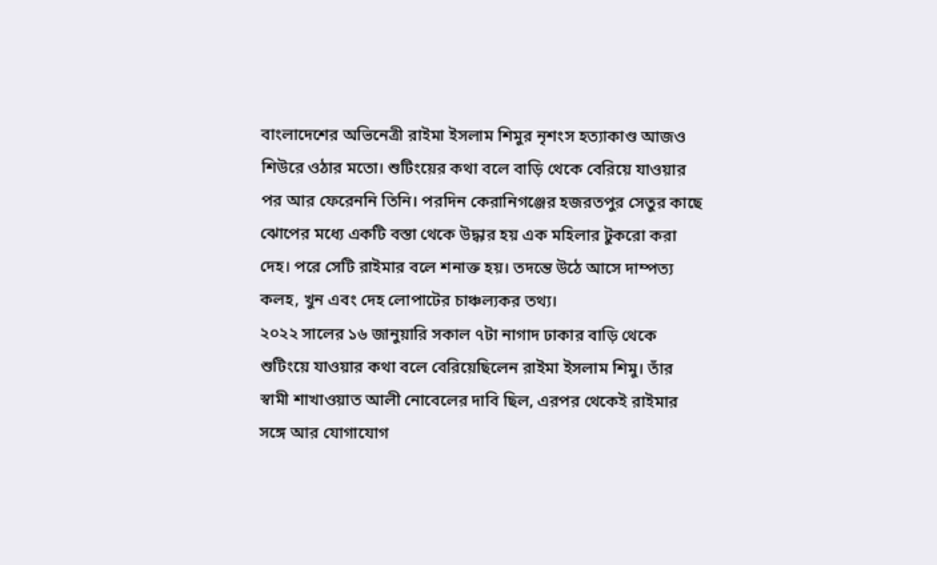বাংলাদেশের অভিনেত্রী রাইমা ইসলাম শিমুর নৃশংস হত্যাকাণ্ড আজও শিউরে ওঠার মতো। শুটিংয়ের কথা বলে বাড়ি থেকে বেরিয়ে যাওয়ার পর আর ফেরেননি তিনি। পরদিন কেরানিগঞ্জের হজরতপুর সেতুর কাছে ঝোপের মধ্যে একটি বস্তা থেকে উদ্ধার হয় এক মহিলার টুকরো করা দেহ। পরে সেটি রাইমার বলে শনাক্ত হয়। তদন্তে উঠে আসে দাম্পত্য কলহ, খুন এবং দেহ লোপাটের চাঞ্চল্যকর তথ্য।
২০২২ সালের ১৬ জানুয়ারি সকাল ৭টা নাগাদ ঢাকার বাড়ি থেকে শুটিংয়ে যাওয়ার কথা বলে বেরিয়েছিলেন রাইমা ইসলাম শিমু। তাঁর স্বামী শাখাওয়াত আলী নোবেলের দাবি ছিল, এরপর থেকেই রাইমার সঙ্গে আর যোগাযোগ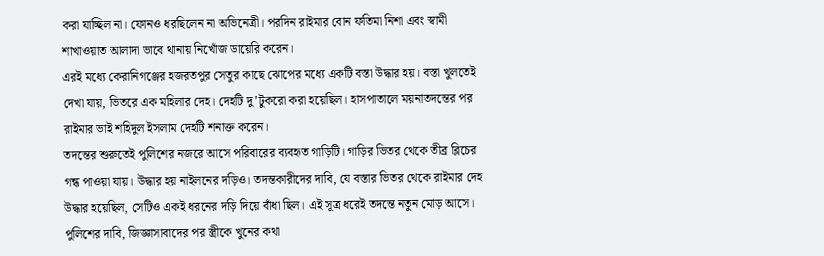করা যাচ্ছিল না। ফোনও ধরছিলেন না অভিনেত্রী। পরদিন রাইমার বোন ফতিমা নিশা এবং স্বামী শাখাওয়াত আলাদা ভাবে থানায় নিখোঁজ ডায়েরি করেন।
এরই মধ্যে কেরানিগঞ্জের হজরতপুর সেতুর কাছে ঝোপের মধ্যে একটি বস্তা উদ্ধার হয়। বস্তা খুলতেই দেখা যায়, ভিতরে এক মহিলার দেহ। দেহটি দু’টুকরো করা হয়েছিল। হাসপাতালে ময়নাতদন্তের পর রাইমার ভাই শহিদুল ইসলাম দেহটি শনাক্ত করেন।
তদন্তের শুরুতেই পুলিশের নজরে আসে পরিবারের ব্যবহৃত গাড়িটি। গাড়ির ভিতর থেকে তীব্র ব্লিচের গন্ধ পাওয়া যায়। উদ্ধার হয় নাইলনের দড়িও। তদন্তকারীদের দাবি, যে বস্তার ভিতর থেকে রাইমার দেহ উদ্ধার হয়েছিল, সেটিও একই ধরনের দড়ি দিয়ে বাঁধা ছিল। এই সূত্র ধরেই তদন্তে নতুন মোড় আসে।
পুলিশের দাবি, জিজ্ঞাসাবাদের পর স্ত্রীকে খুনের কথা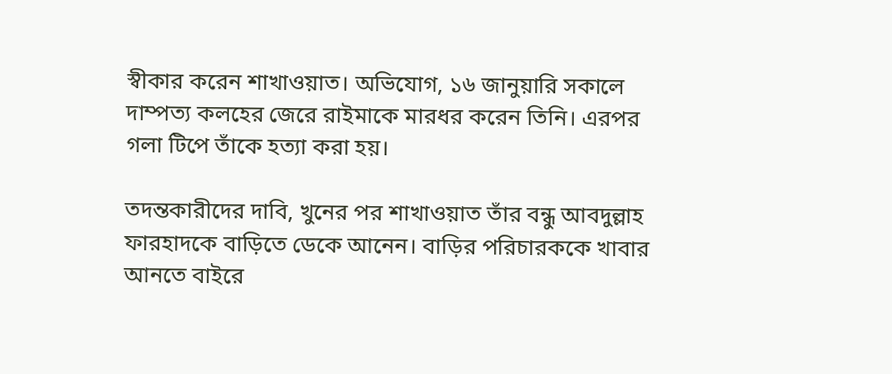স্বীকার করেন শাখাওয়াত। অভিযোগ, ১৬ জানুয়ারি সকালে দাম্পত্য কলহের জেরে রাইমাকে মারধর করেন তিনি। এরপর গলা টিপে তাঁকে হত্যা করা হয়।

তদন্তকারীদের দাবি, খুনের পর শাখাওয়াত তাঁর বন্ধু আবদুল্লাহ ফারহাদকে বাড়িতে ডেকে আনেন। বাড়ির পরিচারককে খাবার আনতে বাইরে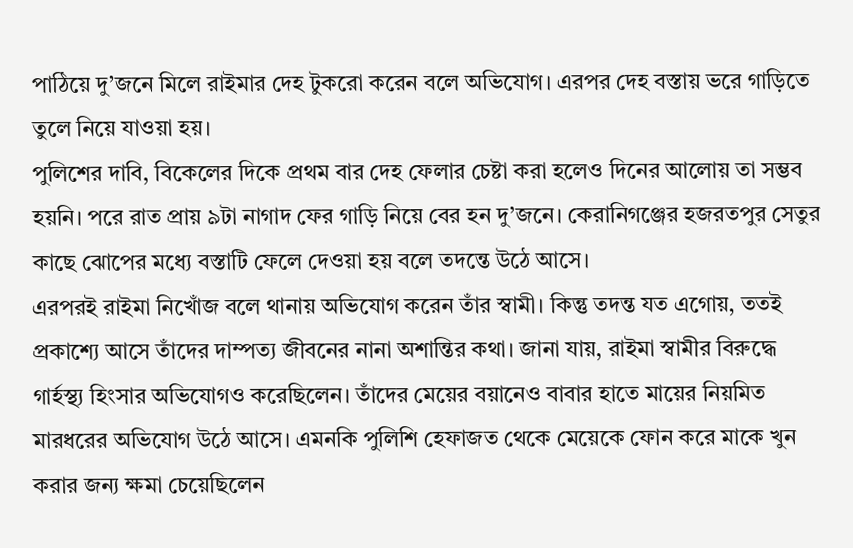পাঠিয়ে দু’জনে মিলে রাইমার দেহ টুকরো করেন বলে অভিযোগ। এরপর দেহ বস্তায় ভরে গাড়িতে তুলে নিয়ে যাওয়া হয়।
পুলিশের দাবি, বিকেলের দিকে প্রথম বার দেহ ফেলার চেষ্টা করা হলেও দিনের আলোয় তা সম্ভব হয়নি। পরে রাত প্রায় ৯টা নাগাদ ফের গাড়ি নিয়ে বের হন দু’জনে। কেরানিগঞ্জের হজরতপুর সেতুর কাছে ঝোপের মধ্যে বস্তাটি ফেলে দেওয়া হয় বলে তদন্তে উঠে আসে।
এরপরই রাইমা নিখোঁজ বলে থানায় অভিযোগ করেন তাঁর স্বামী। কিন্তু তদন্ত যত এগোয়, ততই প্রকাশ্যে আসে তাঁদের দাম্পত্য জীবনের নানা অশান্তির কথা। জানা যায়, রাইমা স্বামীর বিরুদ্ধে গার্হস্থ্য হিংসার অভিযোগও করেছিলেন। তাঁদের মেয়ের বয়ানেও বাবার হাতে মায়ের নিয়মিত মারধরের অভিযোগ উঠে আসে। এমনকি পুলিশি হেফাজত থেকে মেয়েকে ফোন করে মাকে খুন করার জন্য ক্ষমা চেয়েছিলেন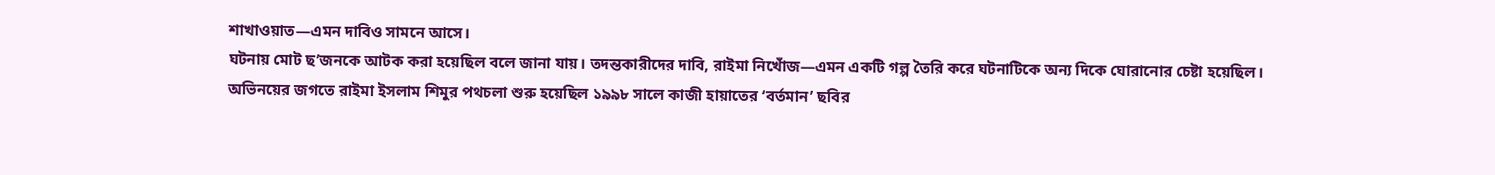শাখাওয়াত—এমন দাবিও সামনে আসে।
ঘটনায় মোট ছ’জনকে আটক করা হয়েছিল বলে জানা যায়। তদন্তকারীদের দাবি, রাইমা নিখোঁজ—এমন একটি গল্প তৈরি করে ঘটনাটিকে অন্য দিকে ঘোরানোর চেষ্টা হয়েছিল।
অভিনয়ের জগতে রাইমা ইসলাম শিমুর পথচলা শুরু হয়েছিল ১৯৯৮ সালে কাজী হায়াতের ‘বর্তমান’ ছবির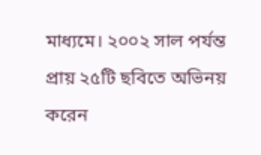মাধ্যমে। ২০০২ সাল পর্যন্ত প্রায় ২৫টি ছবিতে অভিনয় করেন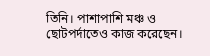তিনি। পাশাপাশি মঞ্চ ও ছোটপর্দাতেও কাজ করেছেন।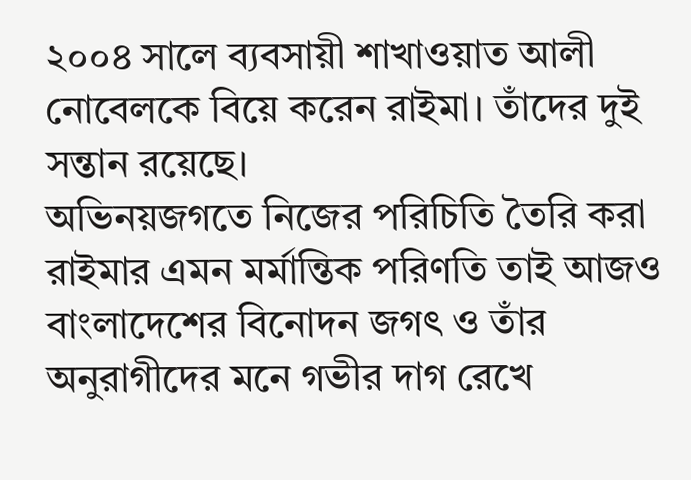২০০৪ সালে ব্যবসায়ী শাখাওয়াত আলী নোবেলকে বিয়ে করেন রাইমা। তাঁদের দুই সন্তান রয়েছে।
অভিনয়জগতে নিজের পরিচিতি তৈরি করা রাইমার এমন মর্মান্তিক পরিণতি তাই আজও বাংলাদেশের বিনোদন জগৎ ও তাঁর অনুরাগীদের মনে গভীর দাগ রেখে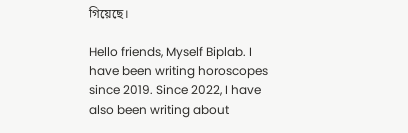গিয়েছে।

Hello friends, Myself Biplab. I have been writing horoscopes since 2019. Since 2022, I have also been writing about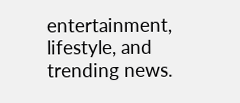entertainment, lifestyle, and trending news.